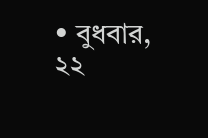• বুধবার, ২২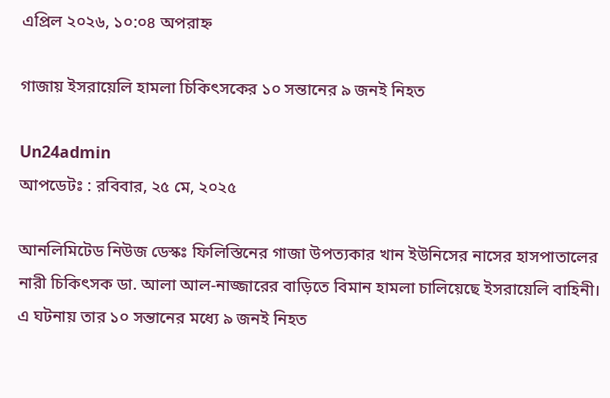এপ্রিল ২০২৬, ১০:০৪ অপরাহ্ন

গাজায় ইসরায়েলি হামলা চিকিৎসকের ১০ সন্তানের ৯ জনই নিহত

Un24admin
আপডেটঃ : রবিবার, ২৫ মে, ২০২৫

আনলিমিটেড নিউজ ডেস্কঃ ফিলিস্তিনের গাজা উপত্যকার খান ইউনিসের নাসের হাসপাতালের নারী চিকিৎসক ডা. আলা আল-নাজ্জারের বাড়িতে বিমান হামলা চালিয়েছে ইসরায়েলি বাহিনী। এ ঘটনায় তার ১০ সন্তানের মধ্যে ৯ জনই নিহত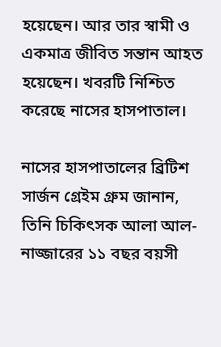হয়েছেন। আর তার স্বামী ও একমাত্র জীবিত সন্তান আহত হয়েছেন। খবরটি নিশ্চিত করেছে নাসের হাসপাতাল।

নাসের হাসপাতালের ব্রিটিশ সার্জন গ্রেইম গ্রুম জানান, তিনি চিকিৎসক আলা আল-নাজ্জারের ১১ বছর বয়সী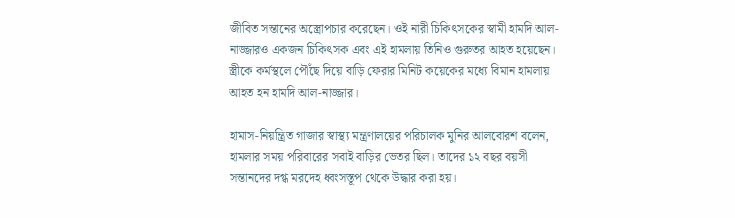জীবিত সন্তানের অস্ত্রোপচার করেছেন। ওই নারী চিকিৎসকের স্বামী হামদি আল-নাজ্জারও একজন চিকিৎসক এবং এই হামলায় তিনিও গুরুতর আহত হয়েছেন। স্ত্রীকে কর্মস্থলে পৌঁছে দিয়ে বাড়ি ফেরার মিনিট কয়েকের মধ্যে বিমান হামলায় আহত হন হামদি আল-নাজ্জার।

হামাস-নিয়ন্ত্রিত গাজার স্বাস্থ্য মন্ত্রণালয়ের পরিচালক মুনির আলবোরশ বলেন, হামলার সময় পরিবারের সবাই বাড়ির ভেতর ছিল। তাদের ১২ বছর বয়সী সন্তানদের দগ্ধ মরদেহ ধ্বংসস্তূপ থেকে উদ্ধার করা হয়।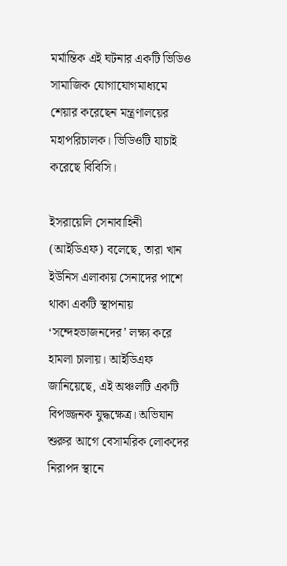মর্মান্তিক এই ঘটনার একটি ভিডিও সামাজিক যোগাযোগমাধ্যমে শেয়ার করেছেন মন্ত্রণালয়ের মহাপরিচালক। ভিডিওটি যাচাই করেছে বিবিসি।

ইসরায়েলি সেনাবাহিনী (আইডিএফ) বলেছে, তারা খান ইউনিস এলাকায় সেনাদের পাশে থাকা একটি স্থাপনায় ‘সন্দেহভাজনদের’ লক্ষ্য করে হামলা চালায়। আইডিএফ জানিয়েছে, এই অঞ্চলটি একটি বিপজ্জনক যুদ্ধক্ষেত্র। অভিযান শুরুর আগে বেসামরিক লোকদের নিরাপদ স্থানে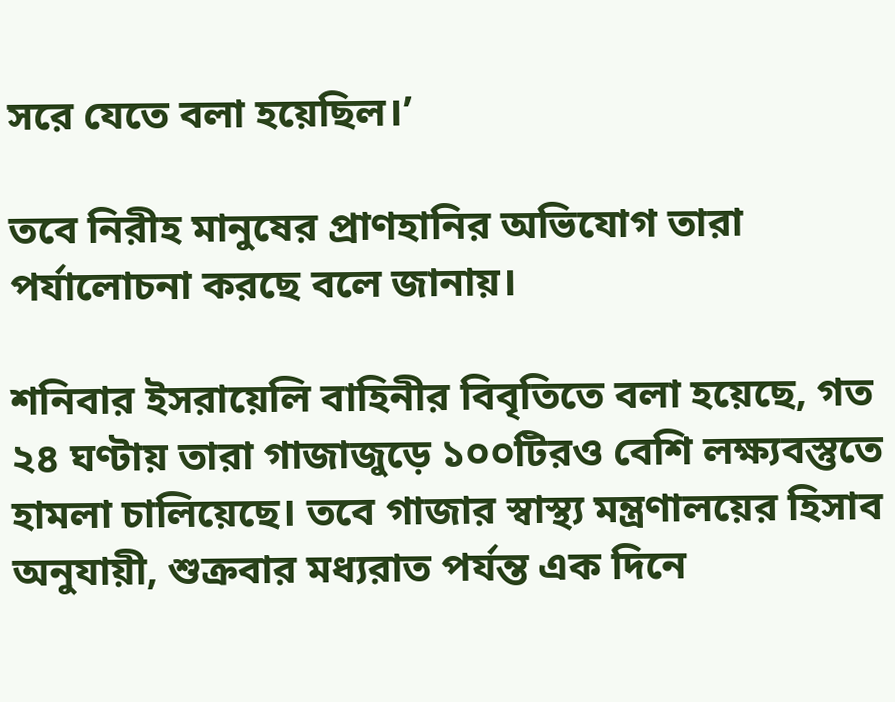সরে যেতে বলা হয়েছিল।’

তবে নিরীহ মানুষের প্রাণহানির অভিযোগ তারা পর্যালোচনা করছে বলে জানায়।

শনিবার ইসরায়েলি বাহিনীর বিবৃতিতে বলা হয়েছে, গত ২৪ ঘণ্টায় তারা গাজাজুড়ে ১০০টিরও বেশি লক্ষ্যবস্তুতে হামলা চালিয়েছে। তবে গাজার স্বাস্থ্য মন্ত্রণালয়ের হিসাব অনুযায়ী, শুক্রবার মধ্যরাত পর্যন্ত এক দিনে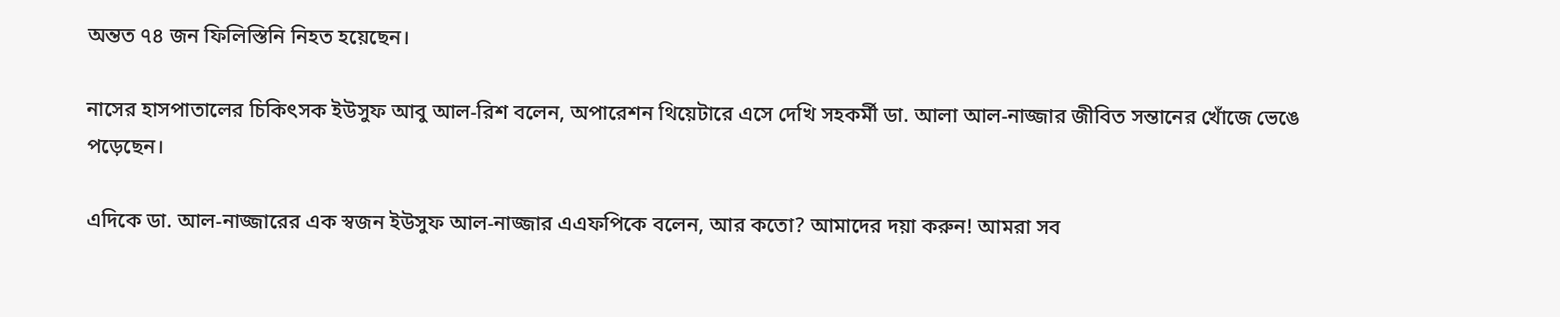অন্তত ৭৪ জন ফিলিস্তিনি নিহত হয়েছেন।

নাসের হাসপাতালের চিকিৎসক ইউসুফ আবু আল-রিশ বলেন, অপারেশন থিয়েটারে এসে দেখি সহকর্মী ডা. আলা আল-নাজ্জার জীবিত সন্তানের খোঁজে ভেঙে পড়েছেন।

এদিকে ডা. আল-নাজ্জারের এক স্বজন ইউসুফ আল-নাজ্জার এএফপিকে বলেন, আর কতো? আমাদের দয়া করুন! আমরা সব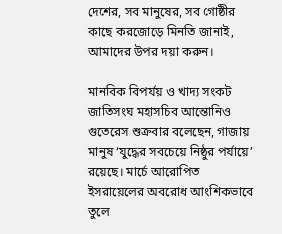দেশের, সব মানুষের, সব গোষ্ঠীর কাছে করজোড়ে মিনতি জানাই, আমাদের উপর দয়া করুন।

মানবিক বিপর্যয় ও খাদ্য সংকট
জাতিসংঘ মহাসচিব আন্তোনিও গুতেরেস শুক্রবার বলেছেন, গাজায় মানুষ ‘যুদ্ধের সবচেয়ে নিষ্ঠুর পর্যায়ে’ রয়েছে। মার্চে আরোপিত ইসরায়েলের অবরোধ আংশিকভাবে তুলে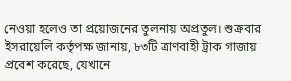নেওয়া হলেও তা প্রয়োজনের তুলনায় অপ্রতুল। শুক্রবার ইসরায়েলি কর্তৃপক্ষ জানায়, ৮৩টি ত্রাণবাহী ট্রাক গাজায় প্রবেশ করেছে, যেখানে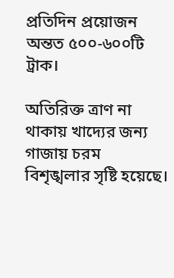প্রতিদিন প্রয়োজন অন্তত ৫০০-৬০০টি ট্রাক।

অতিরিক্ত ত্রাণ না থাকায় খাদ্যের জন্য গাজায় চরম বিশৃঙ্খলার সৃষ্টি হয়েছে।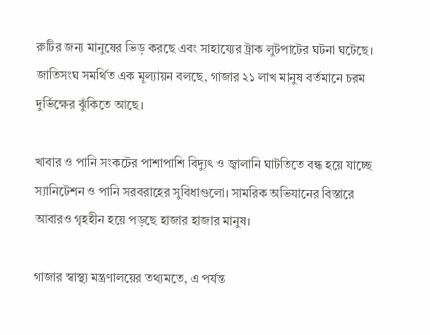রুটির জন্য মানুষের ভিড় করছে এবং সাহায্যের ট্রাক লুটপাটের ঘটনা ঘটেছে। জাতিসংঘ সমর্থিত এক মূল্যায়ন বলছে, গাজার ২১ লাখ মানুষ বর্তমানে চরম দুর্ভিক্ষের ঝুঁকিতে আছে।

খাবার ও পানি সংকটের পাশাপাশি বিদ্যুৎ ও জ্বালানি ঘাটতিতে বন্ধ হয়ে যাচ্ছে স্যানিটেশন ও পানি সরবরাহের সুবিধাগুলো। সামরিক অভিযানের বিস্তারে আবারও গৃহহীন হয়ে পড়ছে হাজার হাজার মানুষ।

গাজার স্বাস্থ্য মন্ত্রণালয়ের তথ্যমতে, এ পর্যন্ত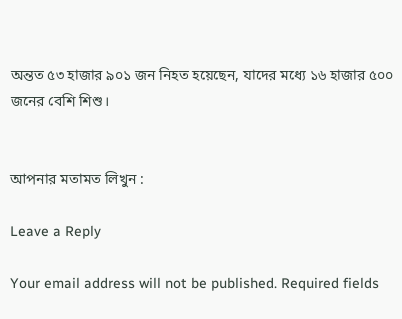অন্তত ৫৩ হাজার ৯০১ জন নিহত হয়েছেন, যাদের মধ্যে ১৬ হাজার ৫০০ জনের বেশি শিশু।


আপনার মতামত লিখুন :

Leave a Reply

Your email address will not be published. Required fields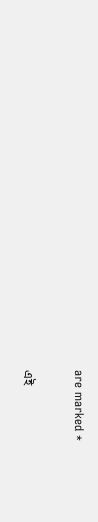are marked *

এই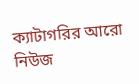ক্যাটাগরির আরো নিউজ